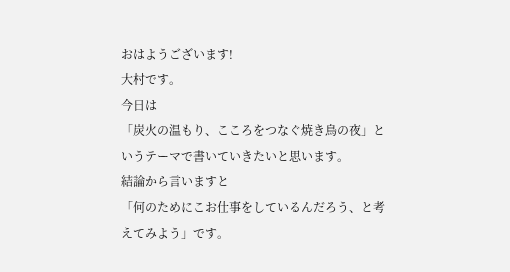おはようございます!
大村です。
今日は
「炭火の温もり、こころをつなぐ焼き鳥の夜」というテーマで書いていきたいと思います。
結論から言いますと
「何のためにこお仕事をしているんだろう、と考えてみよう」です。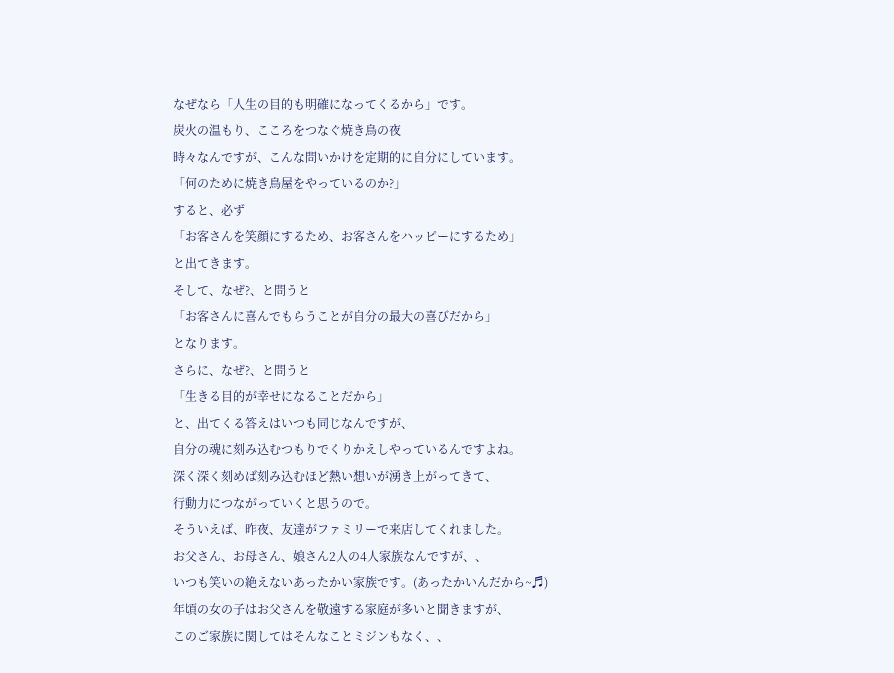なぜなら「人生の目的も明確になってくるから」です。
炭火の温もり、こころをつなぐ焼き鳥の夜
時々なんですが、こんな問いかけを定期的に自分にしています。
「何のために焼き鳥屋をやっているのか?」
すると、必ず
「お客さんを笑顔にするため、お客さんをハッピーにするため」
と出てきます。
そして、なぜ?、と問うと
「お客さんに喜んでもらうことが自分の最大の喜びだから」
となります。
さらに、なぜ?、と問うと
「生きる目的が幸せになることだから」
と、出てくる答えはいつも同じなんですが、
自分の魂に刻み込むつもりでくりかえしやっているんですよね。
深く深く刻めば刻み込むほど熱い想いが湧き上がってきて、
行動力につながっていくと思うので。
そういえば、昨夜、友達がファミリーで来店してくれました。
お父さん、お母さん、娘さん2人の4人家族なんですが、、
いつも笑いの絶えないあったかい家族です。(あったかいんだから~♬)
年頃の女の子はお父さんを敬遠する家庭が多いと聞きますが、
このご家族に関してはそんなことミジンもなく、、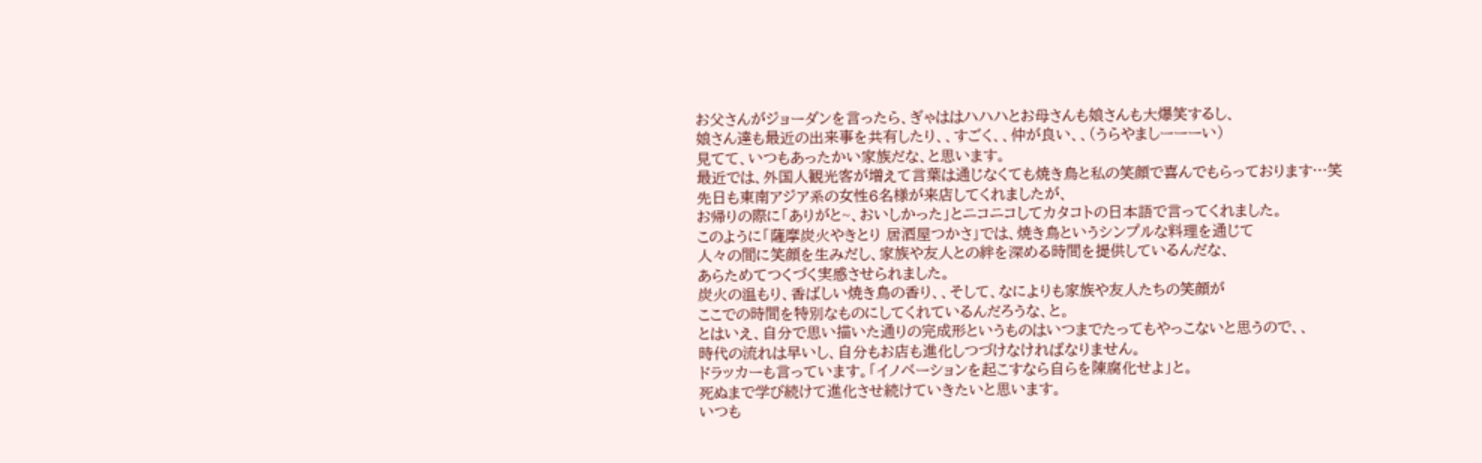お父さんがジョーダンを言ったら、ぎゃははハハハとお母さんも娘さんも大爆笑するし、
娘さん達も最近の出来事を共有したり、、すごく、、仲が良い、、(うらやましーーーい)
見てて、いつもあったかい家族だな、と思います。
最近では、外国人観光客が増えて言葉は通じなくても焼き鳥と私の笑顔で喜んでもらっております…笑
先日も東南アジア系の女性6名様が来店してくれましたが、
お帰りの際に「ありがと~、おいしかった」とニコニコしてカタコトの日本語で言ってくれました。
このように「薩摩炭火やきとり 居酒屋つかさ」では、焼き鳥というシンプルな料理を通じて
人々の間に笑顔を生みだし、家族や友人との絆を深める時間を提供しているんだな、
あらためてつくづく実感させられました。
炭火の温もり、香ばしい焼き鳥の香り、、そして、なによりも家族や友人たちの笑顔が
ここでの時間を特別なものにしてくれているんだろうな、と。
とはいえ、自分で思い描いた通りの完成形というものはいつまでたってもやっこないと思うので、、
時代の流れは早いし、自分もお店も進化しつづけなければなりません。
ドラッカーも言っています。「イノベーションを起こすなら自らを陳腐化せよ」と。
死ぬまで学び続けて進化させ続けていきたいと思います。
いつも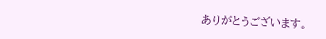ありがとうございます。